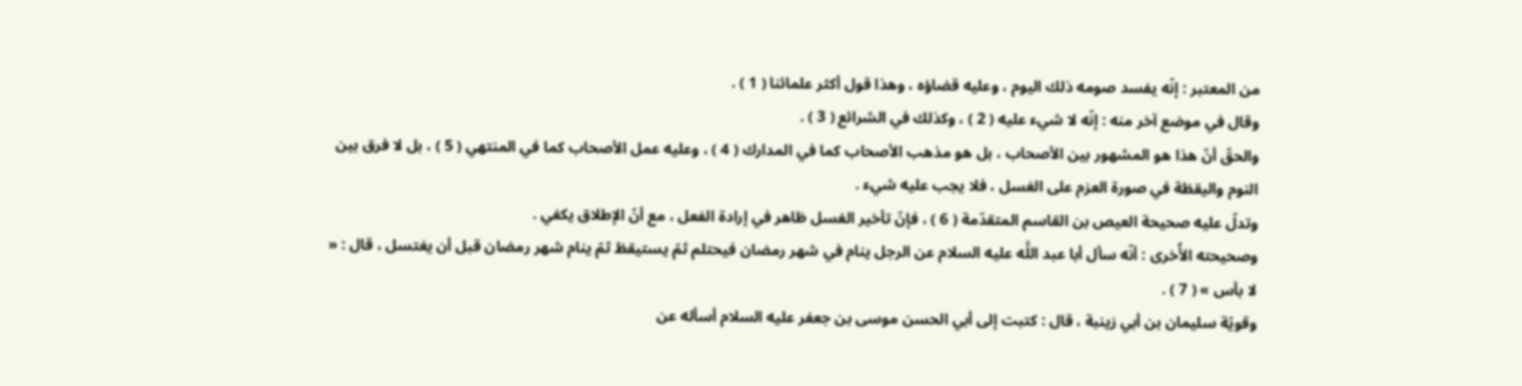من المعتبر : إنّه يفسد صومه ذلك اليوم ، وعليه قضاؤه ، وهذا قول أكثر علمائنا ( 1 ) .
وقال في موضع آخر منه : إنّه لا شيء عليه ( 2 ) ، وكذلك في الشرائع ( 3 ) .
والحقّ أنّ هذا هو المشهور بين الأصحاب ، بل هو مذهب الأصحاب كما في المدارك ( 4 ) ، وعليه عمل الأصحاب كما في المنتهي ( 5 ) ، بل لا فرق بين النوم واليقظة في صورة العزم على الغسل ، فلا يجب عليه شيء .
وتدلّ عليه صحيحة العيص بن القاسم المتقدّمة ( 6 ) ، فإنّ تأخير الغسل ظاهر في إرادة الفعل ، مع أنّ الإطلاق يكفي .
وصحيحته الأُخرى : أنّه سأل أبا عبد اللَّه عليه السلام عن الرجل ينام في شهر رمضان فيحتلم ثمّ يستيقظ ثمّ ينام شهر رمضان قبل أن يغتسل ، قال : « لا بأس » ( 7 ) .
وقويّة سليمان بن أبي زينبة ، قال : كتبت إلى أبي الحسن موسى بن جعفر عليه السلام أسأله عن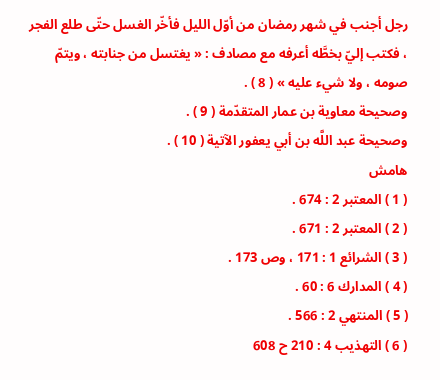رجل أجنب في شهر رمضان من أوّل الليل فأخّر الغسل حتّى طلع الفجر ، فكتب إليّ بخطَّه أعرفه مع مصادف : « يغتسل من جنابته ، ويتمّ صومه ، ولا شيء عليه » ( 8 ) .
وصحيحة معاوية بن عمار المتقدّمة ( 9 ) .
وصحيحة عبد اللَّه بن أبي يعفور الآتية ( 10 ) .
هامش
( 1 ) المعتبر 2 : 674 .
( 2 ) المعتبر 2 : 671 .
( 3 ) الشرائع 1 : 171 ، وص 173 .
( 4 ) المدارك 6 : 60 .
( 5 ) المنتهي 2 : 566 .
( 6 ) التهذيب 4 : 210 ح 608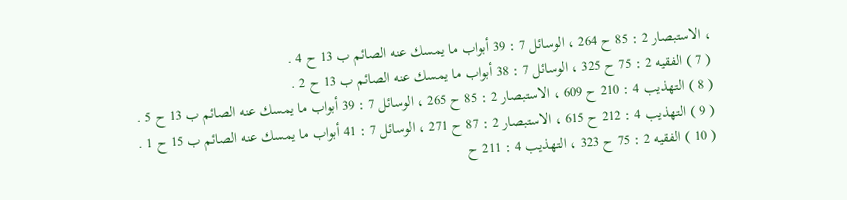، الاستبصار 2 : 85 ح 264 ، الوسائل 7 : 39 أبواب ما يمسك عنه الصائم ب 13 ح 4 .
( 7 ) الفقيه 2 : 75 ح 325 ، الوسائل 7 : 38 أبواب ما يمسك عنه الصائم ب 13 ح 2 .
( 8 ) التهذيب 4 : 210 ح 609 ، الاستبصار 2 : 85 ح 265 ، الوسائل 7 : 39 أبواب ما يمسك عنه الصائم ب 13 ح 5 .
( 9 ) التهذيب 4 : 212 ح 615 ، الاستبصار 2 : 87 ح 271 ، الوسائل 7 : 41 أبواب ما يمسك عنه الصائم ب 15 ح 1 .
( 10 ) الفقيه 2 : 75 ح 323 ، التهذيب 4 : 211 ح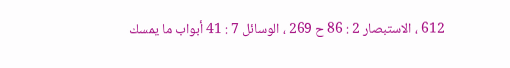612 ، الاستبصار 2 : 86 ح 269 ، الوسائل 7 : 41 أبواب ما يمسك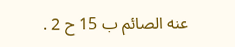عنه الصائم ب 15 ح 2 .